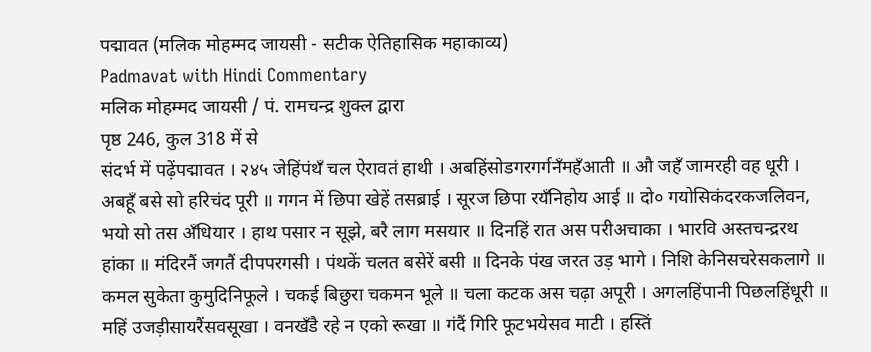पद्मावत (मलिक मोहम्मद जायसी - सटीक ऐतिहासिक महाकाव्य)
Padmavat with Hindi Commentary
मलिक मोहम्मद जायसी / पं. रामचन्द्र शुक्ल द्वारा
पृष्ठ 246, कुल 318 में से
संदर्भ में पढ़ेंपद्मावत । २४५ जेहिंपंथँ चल ऐरावतं हाथी । अबहिंसोडगरगर्गनँमहँआती ॥ औ जहँ जामरही वह धूरी । अबहूँ बसे सो हरिचंद पूरी ॥ गगन में छिपा खेहें तसब्राई । सूरज छिपा रयँनिहोय आई ॥ दो० गयोसिकंदरकजलिवन, भयो सो तस अँधियार । हाथ पसार न सूझे, बरै लाग मसयार ॥ दिनहिं रात अस परीअचाका । भारवि अस्तचन्द्ररथ हांका ॥ मंदिरनैं जगतैं दीपपरगसी । पंथकें चलत बसेरें बसी ॥ दिनके पंख जरत उड़ भागे । निशि केनिसचरेसकलागे ॥ कमल सुकेता कुमुदिनिफूले । चकई बिछुरा चकमन भूले ॥ चला कटक अस चढ़ा अपूरी । अगलहिंपानी पिछलहिंधूरी ॥ महिं उजड़ीसायरैंसवसूखा । वनखँडै रहे न एको रूखा ॥ गंदैं गिरि फूटभयेसव माटी । हस्तिं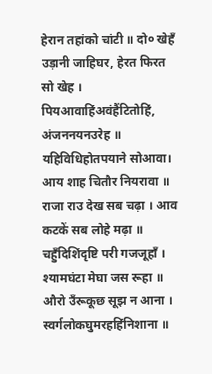हेरान तहांको चांटी ॥ दो० खेहँ उड़ानी जाहिघर, हेरत फिरत सो खेह । पियआवाहिंअवंहैंटितोहिं, अंजननयनउरेह ॥ यहिविधिहोतपयाने सोआवा। आय शाह चितौर नियरावा ॥ राजा राउ देख सब चढ़ा । आव कटकें सब लोहे मढ़ा ॥ चहुँदिशिंदृष्टि परी गजजूहाँ । श्यामघंटा मेघा जस रूहा ॥ औरो उँरूकूछ सूझ न आना । स्वर्गलोकघुमरहहिंनिशाना ॥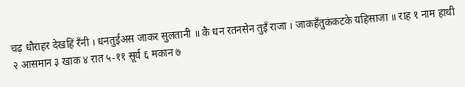चढ़ धौराहर देखहिं रँनी । धनतुईअस जाकर सुलतानी ॥ कै धन रतनसेन तुइँ राजा । जाकहँतुकंकटके यहिसाजा ॥ राह १ नाम हाथी २ आसमान ३ खाक ४ रात ५-११ सूर्य ६ मकान ७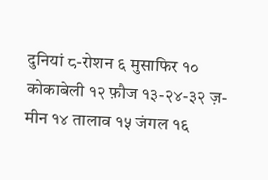दुनियां ८-रोशन ६ मुसाफिर १० कोकाबेली १२ फ़ौज १३-२४-३२ ज़- मीन १४ तालाव १५ जंगल १६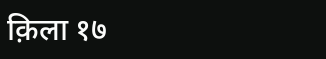क़िला १७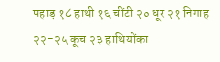पहाड़ १८ हाथी १६ चींटी २० धूर २१ निगाह २२-२५ कूच २३ हाथियोंका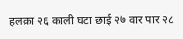हलक़ा २६ काली घटा छाई २७ वार पार २८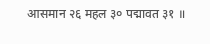आसमान २६ महल ३० पद्मावत ३१ ॥